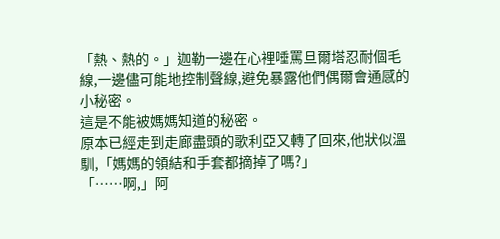「熱、熱的。」迦勒一邊在心裡唾罵旦爾塔忍耐個毛線,一邊儘可能地控制聲線,避免暴露他們偶爾會通感的小秘密。
這是不能被媽媽知道的秘密。
原本已經走到走廊盡頭的歌利亞又轉了回來,他狀似溫馴,「媽媽的領結和手套都摘掉了嗎?」
「……啊,」阿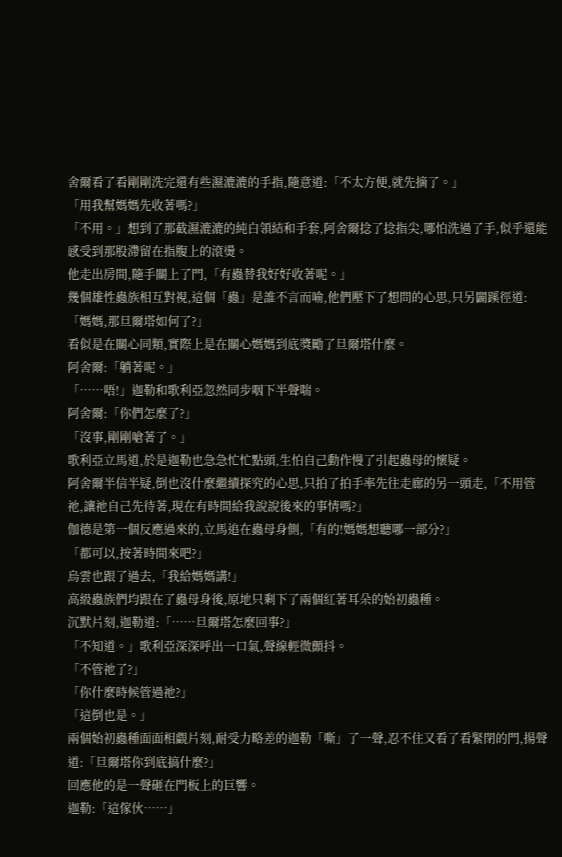舍爾看了看剛剛洗完還有些濕漉漉的手指,隨意道:「不太方便,就先摘了。」
「用我幫媽媽先收著嗎?」
「不用。」想到了那截濕漉漉的純白領結和手套,阿舍爾捻了捻指尖,哪怕洗過了手,似乎還能感受到那股滯留在指腹上的滾燙。
他走出房間,隨手關上了門,「有蟲替我好好收著呢。」
幾個雄性蟲族相互對視,這個「蟲」是誰不言而喻,他們壓下了想問的心思,只另闢蹊徑道:「媽媽,那旦爾塔如何了?」
看似是在關心同類,實際上是在關心媽媽到底獎勵了旦爾塔什麼。
阿舍爾:「躺著呢。」
「……唔!」迦勒和歌利亞忽然同步咽下半聲喘。
阿舍爾:「你們怎麼了?」
「沒事,剛剛嗆著了。」
歌利亞立馬道,於是迦勒也急急忙忙點頭,生怕自己動作慢了引起蟲母的懷疑。
阿舍爾半信半疑,倒也沒什麼繼續探究的心思,只拍了拍手率先往走廊的另一頭走,「不用管祂,讓祂自己先待著,現在有時間給我說說後來的事情嗎?」
伽德是第一個反應過來的,立馬追在蟲母身側,「有的!媽媽想聽哪一部分?」
「都可以,按著時間來吧?」
烏雲也跟了過去,「我給媽媽講!」
高級蟲族們均跟在了蟲母身後,原地只剩下了兩個紅著耳朵的始初蟲種。
沉默片刻,迦勒道:「……旦爾塔怎麼回事?」
「不知道。」歌利亞深深呼出一口氣,聲線輕微顫抖。
「不管祂了?」
「你什麼時候管過祂?」
「這倒也是。」
兩個始初蟲種面面相覷片刻,耐受力略差的迦勒「嘶」了一聲,忍不住又看了看緊閉的門,揚聲道:「旦爾塔你到底搞什麼?」
回應他的是一聲砸在門板上的巨響。
迦勒:「這傢伙……」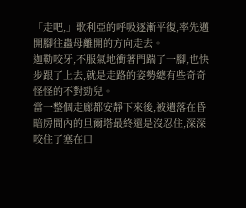「走吧,」歌利亞的呼吸逐漸平復,率先邁開腳往蟲母離開的方向走去。
迦勒咬牙,不服氣地衝著門踹了一腳,也快步跟了上去,就是走路的姿勢總有些奇奇怪怪的不對勁兒。
當一整個走廊都安靜下來後,被遺落在昏暗房間內的旦爾塔最終還是沒忍住,深深咬住了塞在口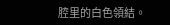腔里的白色領結。